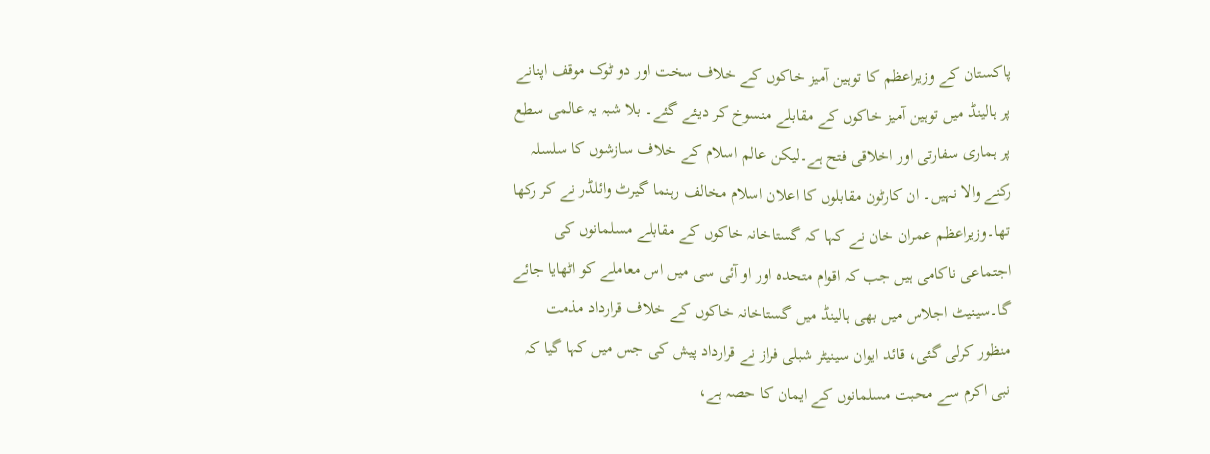پاکستان کے وزیراعظم کا توہین آمیز خاکوں کے خلاف سخت اور دو ٹوک موقف اپنانے پر ہالینڈ میں توہین آمیز خاکوں کے مقابلے منسوخ کر دیئے گئے۔ بلا شبہ یہ عالمی سطع پر ہماری سفارتی اور اخلاقی فتح ہے۔لیکن عالم اسلام کے خلاف سازشوں کا سلسلہ رکنے والا نہیں۔ ان کارٹون مقابلوں کا اعلان اسلام مخالف رہنما گیرٹ وائلڈر نے کر رکھا تھا۔وزیراعظم عمران خان نے کہا کہ گستاخانہ خاکوں کے مقابلے مسلمانوں کی اجتماعی ناکامی ہیں جب کہ اقوام متحدہ اور او آئی سی میں اس معاملے کو اٹھایا جائے گا۔سینیٹ اجلاس میں بھی ہالینڈ میں گستاخانہ خاکوں کے خلاف قرارداد مذمت منظور کرلی گئی، قائد ایوان سینیٹر شبلی فراز نے قرارداد پیش کی جس میں کہا گیا کہ نبی اکرم سے محبت مسلمانوں کے ایمان کا حصہ ہے،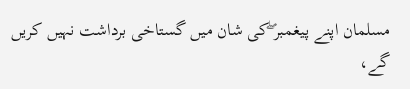مسلمان اپنے پیغمبر ۖکی شان میں گستاخی برداشت نہیں کریں گے،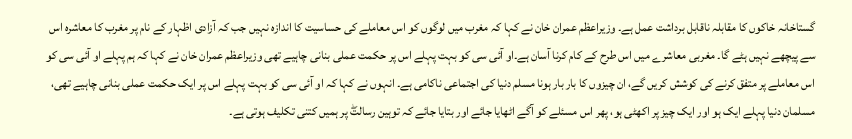گستاخانہ خاکوں کا مقابلہ ناقابل برداشت عمل ہے۔ وزیراعظم عمران خان نے کہا کہ مغرب میں لوگوں کو اس معاملے کی حساسیت کا اندازہ نہیں جب کہ آزادی اظہار کے نام پر مغرب کا معاشرہ اس سے پیچھے نہیں ہٹے گا۔ مغربی معاشرے میں اس طرح کے کام کرنا آسان ہے۔او آئی سی کو بہت پہلے اس پر حکمت عملی بنانی چاہیے تھی وزیراعظم عمران خان نے کہا کہ ہم پہلے او آئی سی کو اس معاملے پر متفق کرنے کی کوشش کریں گے، ان چیزوں کا بار بار ہونا مسلم دنیا کی اجتماعی ناکامی ہے۔ انہوں نے کہا کہ او آئی سی کو بہت پہلے اس پر ایک حکمت عملی بنانی چاہیے تھی، مسلمان دنیا پہلے ایک ہو اور ایک چیز پر اکھٹی ہو، پھر اس مسئلے کو آگے اٹھایا جائے اور بتایا جائے کہ توہین رسالتۖ پر ہمیں کتنی تکلیف ہوتی ہے۔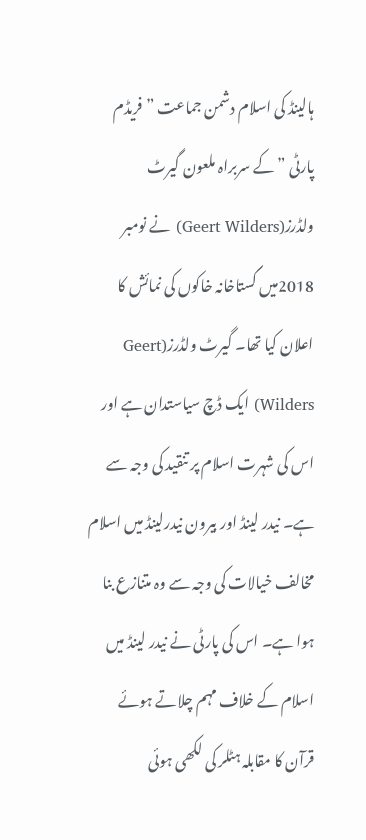ہالینڈ کی اسلام دشمن جماعت ”فریڈم پارٹی ”کے سربراہ ملعون گیرٹ ولڈرز(Geert Wilders) نے نومبر 2018میں گستاخانہ خاکوں کی نمائش کا اعلان کیا تھا۔ گیرٹ ولڈرز(Geert Wilders) ایک ڈچ سیاستدان ہے اور اس کی شہرت اسلام پر تنقید کی وجہ سے ہے۔ نیدر لینڈ اور بیرون نیدرلینڈ میں اسلام مخالف خیالات کی وجہ سے وہ متنازع بنا ہوا ہے۔ اس کی پارٹی نے نیدر لینڈ میں اسلام کے خلاف مہم چلاتے ہوئے قرآن کا مقابلہ ہٹلر کی لکھی ہوئی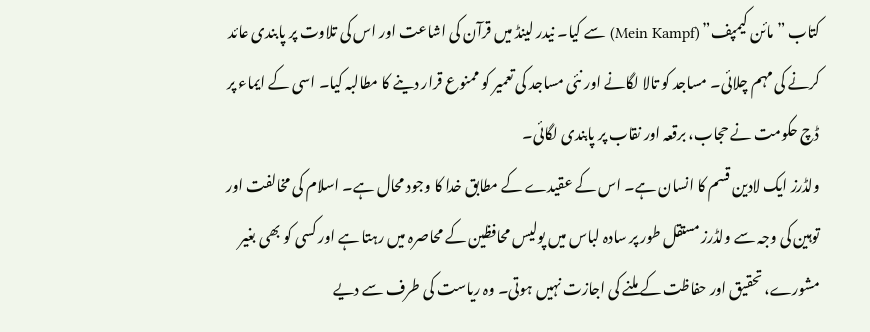کتاب ”مائن کیمپف” (Mein Kampf) سے کیا۔ نیدر لینڈ میں قرآن کی اشاعت اور اس کی تلاوت پر پابندی عائد کرنے کی مہم چلائی۔ مساجد کو تالا لگانے اور نئی مساجد کی تعمیر کو ممنوع قرار دینے کا مطالبہ کیا۔ اسی کے ایماء پر ڈچ حکومت نے حجاب، برقعہ اور نقاب پر پابندی لگائی۔
ولڈرز ایک لادین قسم کا انسان ہے۔ اس کے عقیدے کے مطابق خدا کا وجود محال ہے۔ اسلام کی مخالفت اور توہین کی وجہ سے ولڈرز مستقل طور پر سادہ لباس میں پولیس محافظین کے محاصرہ میں رہتا ہے اور کسی کو بھی بغیر مشورے، تحقیق اور حفاظت کے ملنے کی اجازت نہیں ہوتی۔ وہ ریاست کی طرف سے دیے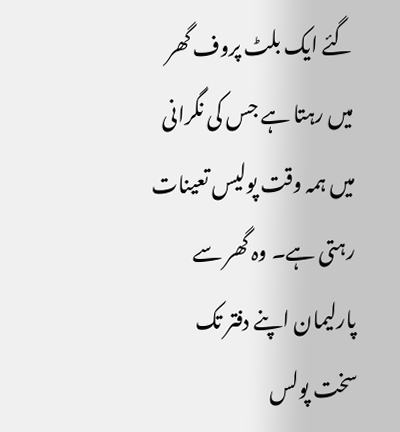گئے ایک بلٹ پروف گھر میں رہتا ہے جس کی نگرانی میں ہمہ وقت پولیس تعینات رہتی ہے۔ وہ گھر سے پارلیمان اپنے دفتر تک سخت پولس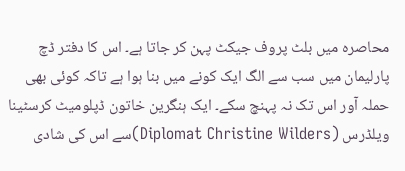محاصرہ میں بلٹ پروف جیکٹ پہن کر جاتا ہے۔ اس کا دفتر ڈچ پارلیمان میں سب سے الگ ایک کونے میں بنا ہوا ہے تاکہ کوئی بھی حملہ آور اس تک نہ پہنچ سکے۔ ایک ہنگرین خاتون ڈپلومیٹ کرسٹینا ویلڈرس (Diplomat Christine Wilders)سے اس کی شادی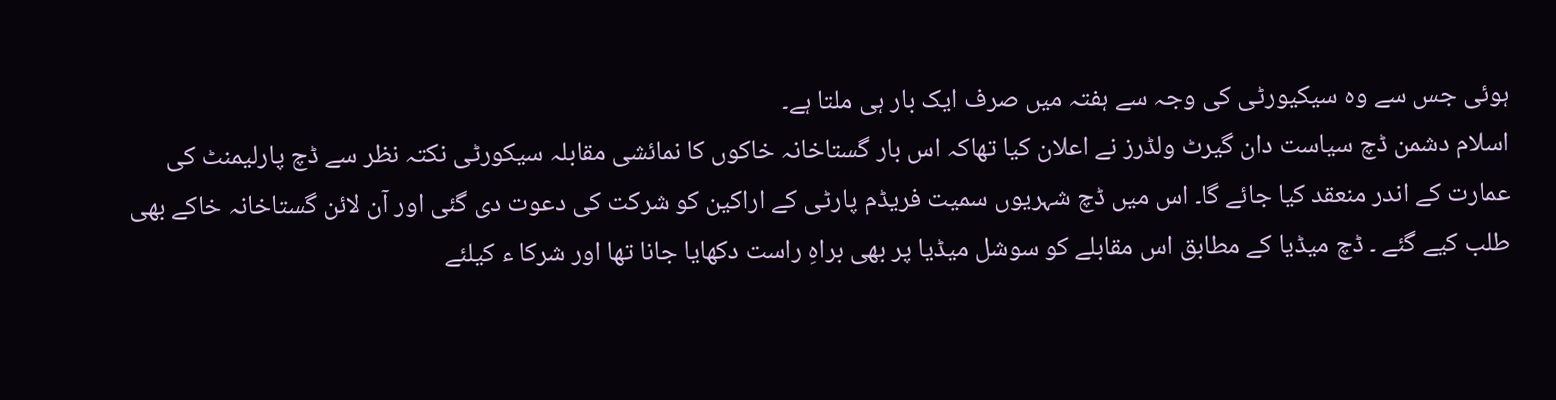ہوئی جس سے وہ سیکیورٹی کی وجہ سے ہفتہ میں صرف ایک بار ہی ملتا ہے۔
اسلام دشمن ڈچ سیاست دان گیرٹ ولڈرز نے اعلان کیا تھاکہ اس بار گستاخانہ خاکوں کا نمائشی مقابلہ سیکورٹی نکتہ نظر سے ڈچ پارلیمنٹ کی عمارت کے اندر منعقد کیا جائے گا۔ اس میں ڈچ شہریوں سمیت فریڈم پارٹی کے اراکین کو شرکت کی دعوت دی گئی اور آن لائن گستاخانہ خاکے بھی طلب کیے گئے ۔ ڈچ میڈیا کے مطابق اس مقابلے کو سوشل میڈیا پر بھی براہِ راست دکھایا جانا تھا اور شرکا ء کیلئے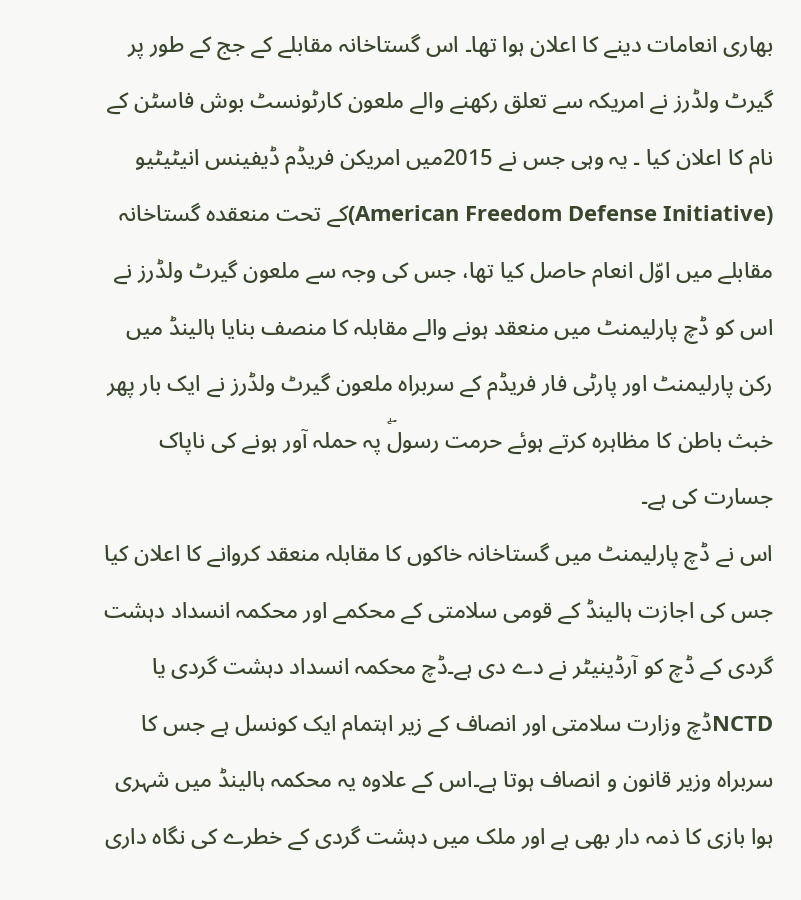بھاری انعامات دینے کا اعلان ہوا تھا۔ اس گستاخانہ مقابلے کے جج کے طور پر گیرٹ ولڈرز نے امریکہ سے تعلق رکھنے والے ملعون کارٹونسٹ بوش فاسٹن کے نام کا اعلان کیا ۔ یہ وہی جس نے 2015میں امریکن فریڈم ڈیفینس انیٹیٹیو (American Freedom Defense Initiative)کے تحت منعقدہ گستاخانہ مقابلے میں اوّل انعام حاصل کیا تھا، جس کی وجہ سے ملعون گیرٹ ولڈرز نے اس کو ڈچ پارلیمنٹ میں منعقد ہونے والے مقابلہ کا منصف بنایا ہالینڈ میں رکن پارلیمنٹ اور پارٹی فار فریڈم کے سربراہ ملعون گیرٹ ولڈرز نے ایک بار پھر خبث باطن کا مظاہرہ کرتے ہوئے حرمت رسولۖ پہ حملہ آور ہونے کی ناپاک جسارت کی ہے۔
اس نے ڈچ پارلیمنٹ میں گستاخانہ خاکوں کا مقابلہ منعقد کروانے کا اعلان کیا جس کی اجازت ہالینڈ کے قومی سلامتی کے محکمے اور محکمہ انسداد دہشت گردی کے ڈچ کو آرڈینیٹر نے دے دی ہے۔ڈچ محکمہ انسداد دہشت گردی یا NCTDڈچ وزارت سلامتی اور انصاف کے زیر اہتمام ایک کونسل ہے جس کا سربراہ وزیر قانون و انصاف ہوتا ہے۔اس کے علاوہ یہ محکمہ ہالینڈ میں شہری ہوا بازی کا ذمہ دار بھی ہے اور ملک میں دہشت گردی کے خطرے کی نگاہ داری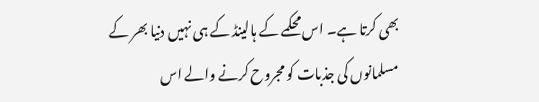بھی کرتا ہے۔ اس محکمے کے ہالینڈ کے ہی نہیں دنیا بھر کے مسلمانوں کی جذبات کو مجروح کرنے والے اس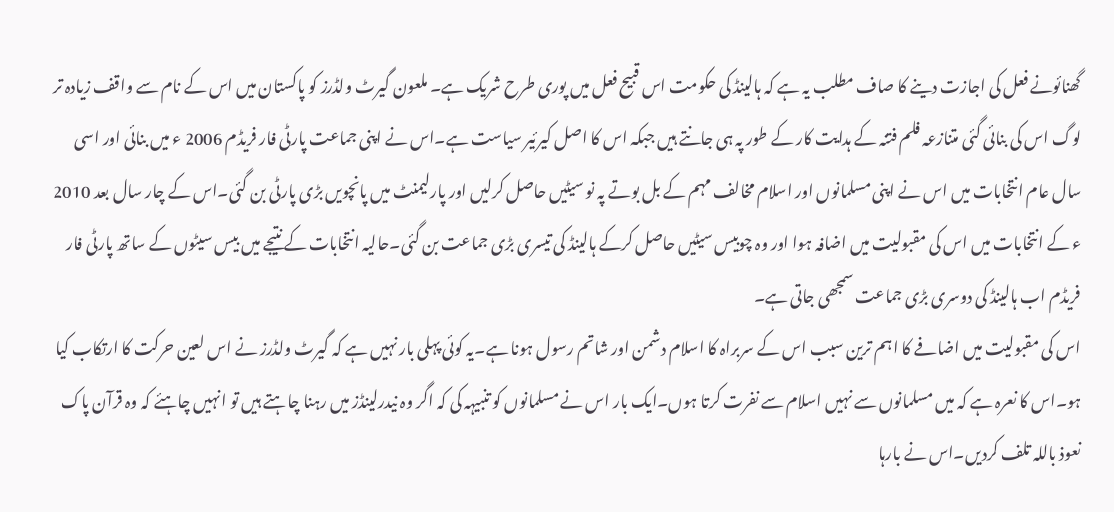گھنائونے فعل کی اجازت دینے کا صاف مطلب یہ ہے کہ ہالینڈ کی حکومت اس قبیح فعل میں پوری طرح شریک ہے۔ ملعون گیرٹ ولڈرز کو پاکستان میں اس کے نام سے واقف زیادہ تر لوگ اس کی بنائی گئی متنازعہ فلم فتنہ کے ہدایت کار کے طور پہ ہی جانتے ہیں جبکہ اس کا اصل کیرئیر سیاست ہے۔اس نے اپنی جماعت پارٹی فار فریڈم 2006 ء میں بنائی اور اسی سال عام انتخابات میں اس نے اپنی مسلمانوں اور اسلام مخالف مہم کے بل بوتے پہ نو سیٹیں حاصل کرلیں اور پارلیمنٹ میں پانچویں بڑی پارٹی بن گئی۔اس کے چار سال بعد 2010 ء کے انتخابات میں اس کی مقبولیت میں اضافہ ہوا اور وہ چوبیس سیٹیں حاصل کرکے ہالینڈ کی تیسری بڑی جماعت بن گئی۔حالیہ انتخابات کے نتیجے میں بیس سیٹوں کے ساتھ پارٹی فار فریڈم اب ہالینڈ کی دوسری بڑی جماعت سمجھی جاتی ہے۔
اس کی مقبولیت میں اضافے کا اہم ترین سبب اس کے سربراہ کا اسلام دشمن اور شاتم رسول ہونا ہے۔یہ کوئی پہلی بار نہیں ہے کہ گیرٹ ولڈرز نے اس لعین حرکت کا ارتکاب کیا ہو۔اس کا نعرہ ہے کہ میں مسلمانوں سے نہیں اسلام سے نفرت کرتا ہوں۔ایک بار اس نے مسلمانوں کو تنبیہہ کی کہ اگر وہ نیدرلینڈز میں رہنا چاہتے ہیں تو انہیں چاہئے کہ وہ قرآن پاک نعوذ باللہ تلف کردیں۔اس نے بارہا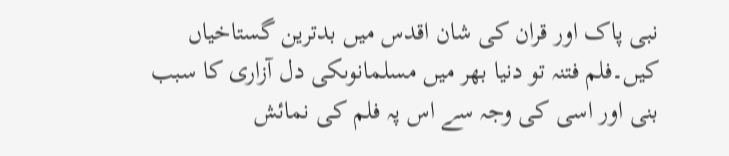نبی پاک اور قران کی شان اقدس میں بدترین گستاخیاں کیں۔فلم فتنہ تو دنیا بھر میں مسلمانوںکی دل آزاری کا سبب بنی اور اسی کی وجہ سے اس پہ فلم کی نمائش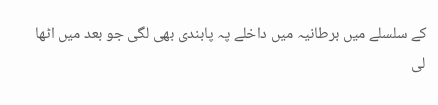کے سلسلے میں برطانیہ میں داخلے پہ پابندی بھی لگی جو بعد میں اٹھا لی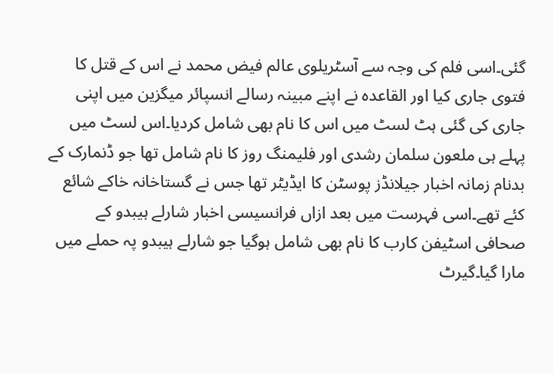گئی۔اسی فلم کی وجہ سے آسٹریلوی عالم فیض محمد نے اس کے قتل کا فتوی جاری کیا اور القاعدہ نے اپنے مبینہ رسالے انسپائر میگزین میں اپنی جاری کی گئی ہٹ لسٹ میں اس کا نام بھی شامل کردیا۔اس لسٹ میں پہلے ہی ملعون سلمان رشدی اور فلیمنگ روز کا نام شامل تھا جو ڈنمارک کے بدنام زمانہ اخبار جیلانڈز پوسٹن کا ایڈیٹر تھا جس نے گستاخانہ خاکے شائع کئے تھے۔اسی فہرست میں بعد ازاں فرانسیسی اخبار شارلے ہیبدو کے صحافی اسٹیفن کارب کا نام بھی شامل ہوگیا جو شارلے ہیبدو پہ حملے میں مارا گیا۔گیرٹ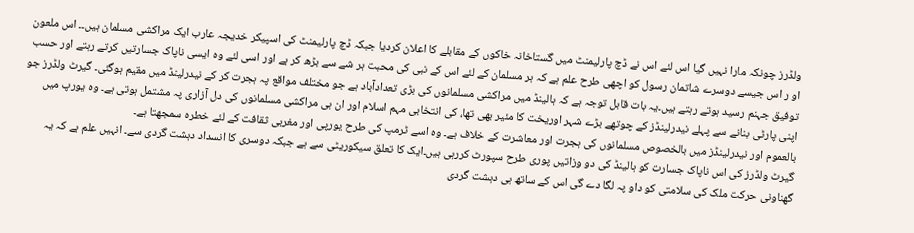ولڈرز چونکہ مارا نہیں گیا اس لئے اس نے ڈچ پارلیمنٹ میں گستاخانہ خاکوں کے مقابلے کا اعلان کردیا جبکہ ڈچ پارلیمنٹ کی اسپیکر خدیجہ عارب ایک مراکشی مسلمان ہیں۔۔ اس ملعون او ر اس جیسے دوسرے شاتمان رسول کو اچھی طرح علم ہے کہ ہر مسلمان کے لئے اس کے نبی کی محبت ہر شے سے بڑھ کر ہے اور اسی لئے وہ ایسی ناپاک جسارتیں کرتے رہتے اور حسب توفیق جہنم رسید ہوتے رہتے ہیں۔یہ بات قابل توجہ ہے کہ ہالینڈ میں مراکشی مسلمانوں کی بڑی تعدادآباد ہے جو مختلف مواقع پہ ہجرت کر کے نیدرلینڈ میں مقیم ہوگئی۔ گیرٹ ولڈرز جو اپنی پارٹی بنانے سے پہلے نیدرلینڈز کے چوتھے بڑے شہر اوریخت کا مئیر بھی تھا، کی انتخابی مہم اسلام اور ان ہی مراکشی مسلمانوں کی دل آزاری پہ مشتمل ہوتی ہے۔ وہ یورپ میں بالعموم اور نیدرلینڈز میں بالخصوص مسلمانوں کی ہجرت اور معاشرت کے خلاف ہے۔ وہ اسے ٹرمپ کی طرح یورپی اور مغربی ثقافت کے لئے خطرہ سمجھتا ہے۔
گیرٹ ولڈرز کی اس ناپاک جسارت کو ہالینڈ کی دو وزاتیں پوری طرح سپورٹ کررہی ہیں۔ایک کا تعلق سیکوریٹی سے ہے جبکہ دوسری کا انسداد دہشت گردی سے۔ انہیں علم ہے کہ یہ گھناونی حرکت ملک کی سلامتی کو داو پہ لگا دے گی اس کے ساتھ ہی دہشت گردی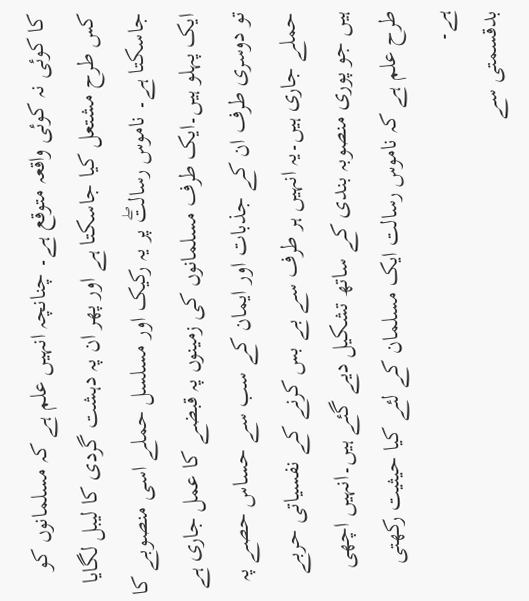کا کوئی نہ کوئی واقعہ متوقع ہے۔ چنانچہ انہیں علم ہے کہ مسلمانوں کو کس طرح مشتعل کیا جاسکتا ہے اور پھر ان پہ دہشت گردی کا لیبل لگایا جاسکتا ہے۔ ناموس رسالتۖ پر یہ رکیک اور مسلسل حملے اسی منصوبے کا ایک پہلو ہیں۔ایک طرف مسلمانوں کی زمینوں پہ قبضے کا عمل جاری ہے تو دوسری طرف ان کے جذبات اور ایمان کے سب سے حساس حصے پہ حملے جاری ہیں۔یہ انہیں ہر طرف سے بے بس کرنے کے نفسیاتی حربے ہیں جو پوری منصوبہ بندی کے ساتھ تشکیل دیے گئے ہیں۔انہیں اچھی طرح علم ہے کہ ناموس رسالت ایک مسلمان کے لئے کیا حیثیت رکھتی ہے۔
بدقسمتی سے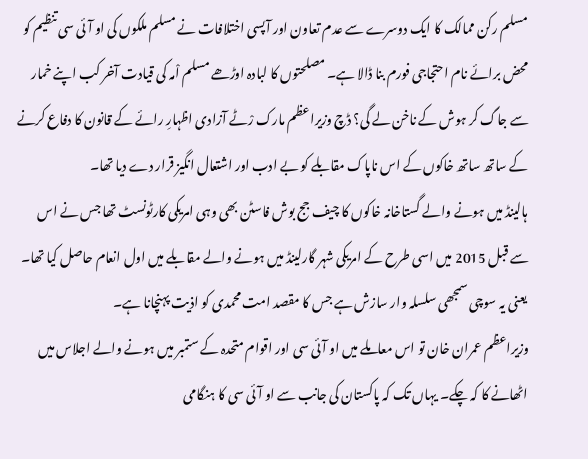مسلم رکن ممالک کا ایک دوسرے سے عدم تعاون اور آپسی اختلافات نے مسلم ملکوں کی او آئی سی تنظیم کو محض برائے نام احتجاجی فورم بنا ڈالا ہے۔ مصلحتوں کا لبادہ اوڑھے مسلم اْمہ کی قیادت آخر کب اپنے خمار سے جاگ کر ہوش کے ناخن لے گی؟ ڈچ وزیراعظم مارک رْٹے آزادی اظہارِ رائے کے قانون کا دفاع کرنے کے ساتھ ساتھ خاکوں کے اس ناپاک مقابلے کو بے ادب اور اشتعال انگیز قرار دے دیا تھا۔
ہالینڈ میں ہونے والے گستاخانہ خاکوں کا چیف جج بوش فاسٹن بھی وہی امریکی کارٹونسٹ تھا جس نے اس سے قبل 2015 میں اسی طرح کے امریکی شہر گارلینڈ میں ہونے والے مقابلے میں اول انعام حاصل کیا تھا۔ یعنی یہ سوچی سمجھی سلسلہ وار سازش ہے جس کا مقصد امت محمدی کو اذیت پہنچانا ہے۔
وزیراعظم عمران خان تو اس معاملے میں او آئی سی اور اقوام متحدہ کے ستمبر میں ہونے والے اجلاس میں اٹھانے کا کہ چکے۔ یہاں تک کہ پاکستان کی جانب سے او آئی سی کا ہنگامی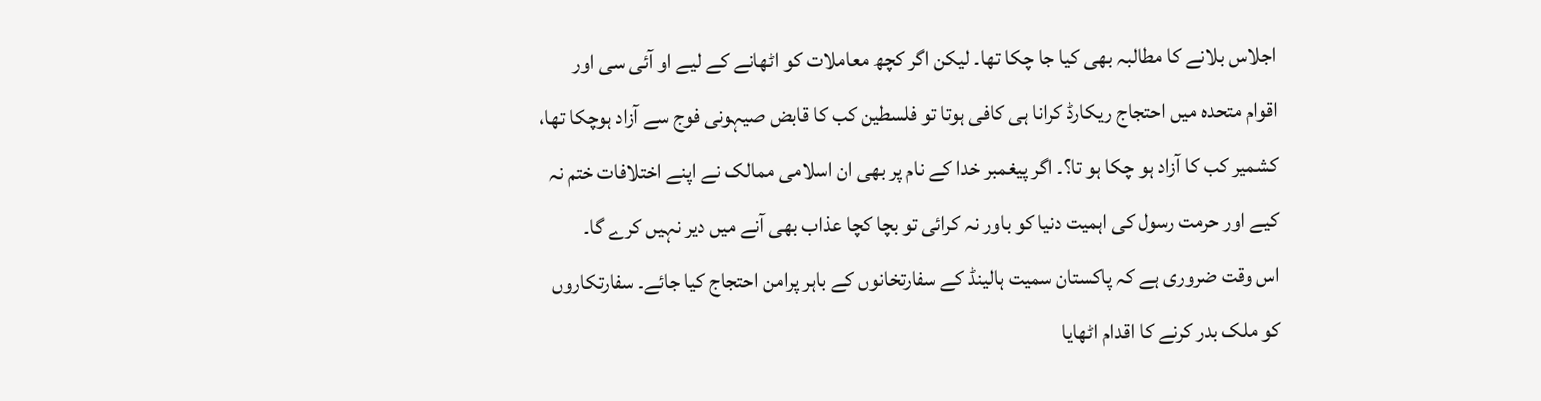اجلاس بلانے کا مطالبہ بھی کیا جا چکا تھا۔ لیکن اگر کچھ معاملات کو اٹھانے کے لیے او آئی سی اور اقوام متحدہ میں احتجاج ریکارڈ کرانا ہی کافی ہوتا تو فلسطین کب کا قابض صیہونی فوج سے آزاد ہوچکا تھا، کشمیر کب کا آزاد ہو چکا ہو تا؟۔ اگر پیغمبر خدا کے نام پر بھی ان اسلامی ممالک نے اپنے اختلافات ختم نہ کیے اور حرمت رسول کی اہمیت دنیا کو باور نہ کرائی تو بچا کچا عذاب بھی آنے میں دیر نہیں کرے گا۔
اس وقت ضروری ہے کہ پاکستان سمیت ہالینڈ کے سفارتخانوں کے باہر پرامن احتجاج کیا جائے۔ سفارتکاروں کو ملک بدر کرنے کا اقدام اٹھایا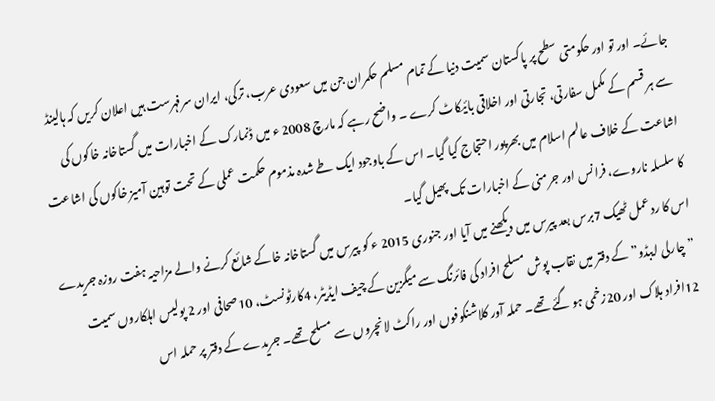جائے۔ اور تو اور حکومتی سطح پر پاکستان سمیت دنیا کے تمام مسلم حکمران جن میں سعودی عرب، ترکی، ایران سرفہرست ہیں اعلان کریں کہ ہالینڈ سے ہر قسم کے مکمل سفارتی، تجارتی اور اخلاقی بائیکاٹ کرے ۔ واضح رہے کہ مارچ 2008 ء میں ڈنمارک کے اخبارات میں گستاخانہ خاکوں کی اشاعت کے خلاف عالم اسلام میں بھرپور احتجاج کیا گیا۔ اس کے باوجود ایک طے شدہ مذموم حکمت عملی کے تحت توہین آمیز خاکوں کی اشاعت کا سلسلہ ناروے، فرانس اور جرمنی کے اخبارات تک پھیل گیا۔
اس کا ردعمل ٹھیک 7برس بعد پیرس میں دیکھنے میں آیا اور جنوری 2015 ء کو پیرس میں گستاخانہ خاکے شائع کرنے والے مزاحیہ ہفت روزہ جریدے ”چارلی ایبڈو” کے دفتر میں نقاب پوش مسلح افراد کی فائرنگ سے میگزین کے چیف ایڈیٹر، 4کارٹونسٹ، 10صحافی اور 2 پولیس اہلکاروں سمیت 12افراد ہلاک اور 20زخمی ہو گئے تھے۔ حملہ آور کلاشنکوفوں اور راکٹ لانچروں سے مسلح تھے۔ جریدے کے دفتر پر حملہ اس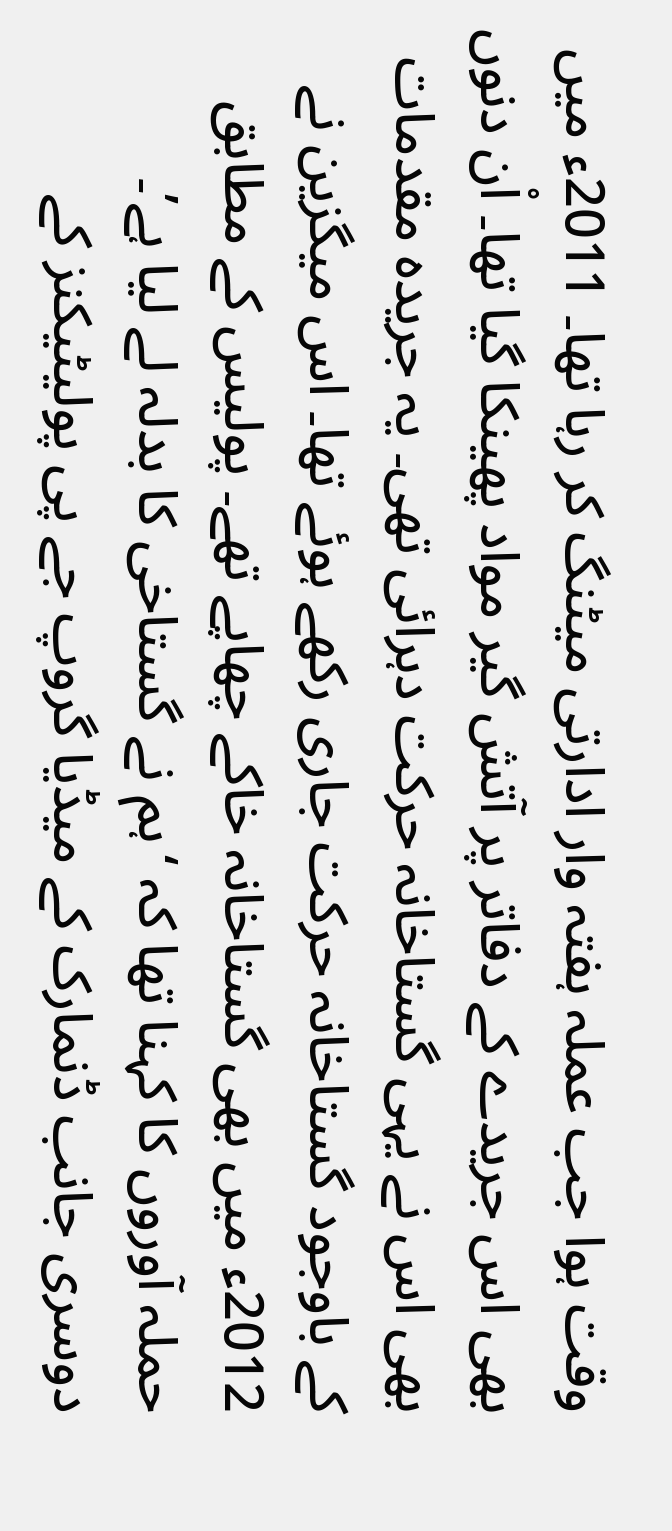وقت ہوا جب عملہ ہفتہ وار ادارتی میٹنگ کر رہا تھا۔ 2011ء میں بھی اس جریدے کے دفاتر پر آتش گیر مواد پھینکا گیا تھا۔ اْن دنوں بھی اس نے یہی گستاخانہ حرکت دہرائی تھی۔ یہ جریدہ مقدمات کے باوجود گستاخانہ حرکت جاری رکھے ہوئے تھا۔ اس میگزین نے 2012ء میں بھی گستاخانہ خاکے چھاپے تھے۔ پولیس کے مطابق حملہ آوروں کا کہنا تھا کہ ‘ہم نے گستاخی کا بدلہ لے لیا ہے’۔ دوسری جانب ڈنمارک کے میڈیا گروپ جے پی پولیٹیکنز کے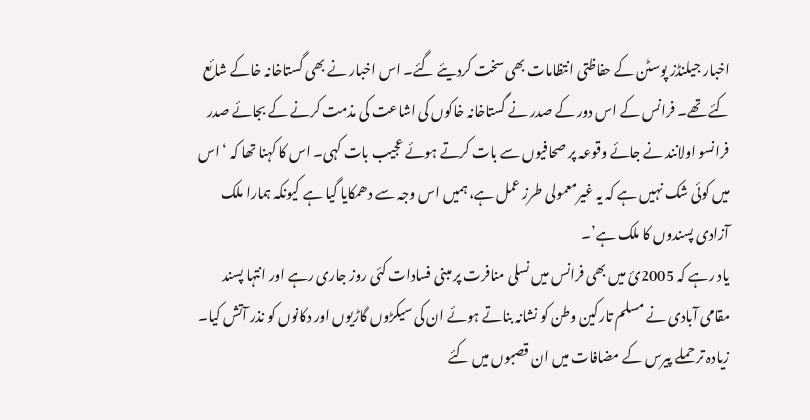اخبار جیلنڈز پوسٹن کے حفاظتی انتظامات بھی سخت کردیئے گئے۔ اس اخبار نے بھی گستاخانہ خاکے شائع کئے تھے۔ فرانس کے اس دور کے صدر نے گستاخانہ خاکوں کی اشاعت کی مذمت کرنے کے بجائے صدر فرانسو اولانند نے جائے وقوعہ پر صحافیوں سے بات کرتے ہوئے عجیب بات کہی۔ اس کا کہنا تھا کہ ‘ اس میں کوئی شک نہیں ہے کہ یہ غیرمعمولی طرز عمل ہے، ہمیں اس وجہ سے دھمکایا گیا ہے کیونکہ ہمارا ملک آزادی پسندوں کا ملک ہے’۔
یاد رہے کہ 2005ئ میں بھی فرانس میں نسلی منافرت پر مبنی فسادات کئی روز جاری رہے اور انتہا پسند مقامی آبادی نے مسلم تارکین وطن کو نشانہ بناتے ہوئے ان کی سیکڑوں گاڑیوں اور دکانوں کو نذر آتش کیا۔ زیادہ تر حملے پیرس کے مضافات میں ان قصبوں میں کئے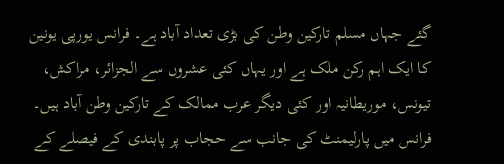گئے جہاں مسلم تارکین وطن کی بڑی تعداد آباد ہے۔ فرانس یورپی یونین کا ایک اہم رکن ملک ہے اور یہاں کئی عشروں سے الجزائر، مراکش، تیونس، موریطانیہ اور کئی دیگر عرب ممالک کے تارکین وطن آباد ہیں۔ فرانس میں پارلیمنٹ کی جانب سے حجاب پر پابندی کے فیصلے کے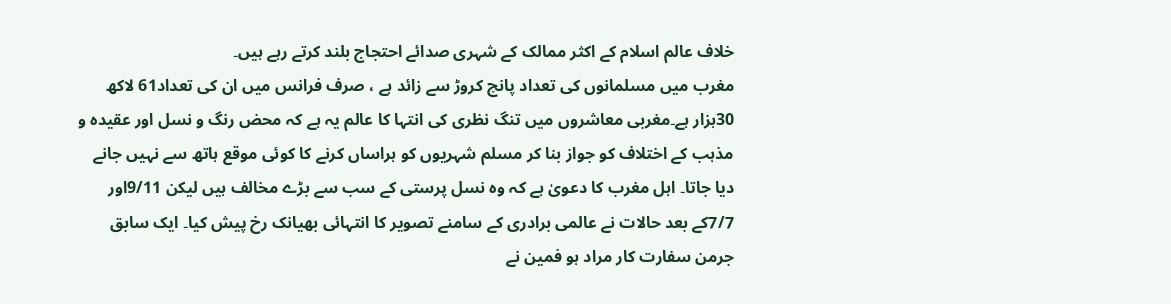خلاف عالم اسلام کے اکثر ممالک کے شہری صدائے احتجاج بلند کرتے رہے ہیں۔
مغرب میں مسلمانوں کی تعداد پانچ کروڑ سے زائد ہے ، صرف فرانس میں ان کی تعداد61 لاکھ 30ہزار ہے۔مغربی معاشروں میں تنگ نظری کی انتہا کا عالم یہ ہے کہ محض رنگ و نسل اور عقیدہ و مذہب کے اختلاف کو جواز بنا کر مسلم شہریوں کو ہراساں کرنے کا کوئی موقع ہاتھ سے نہیں جانے دیا جاتا۔ اہل مغرب کا دعویٰ ہے کہ وہ نسل پرستی کے سب سے بڑے مخالف ہیں لیکن 9/11اور 7/7کے بعد حالات نے عالمی برادری کے سامنے تصویر کا انتہائی بھیانک رخ پیش کیا۔ ایک سابق جرمن سفارت کار مراد ہو فمین نے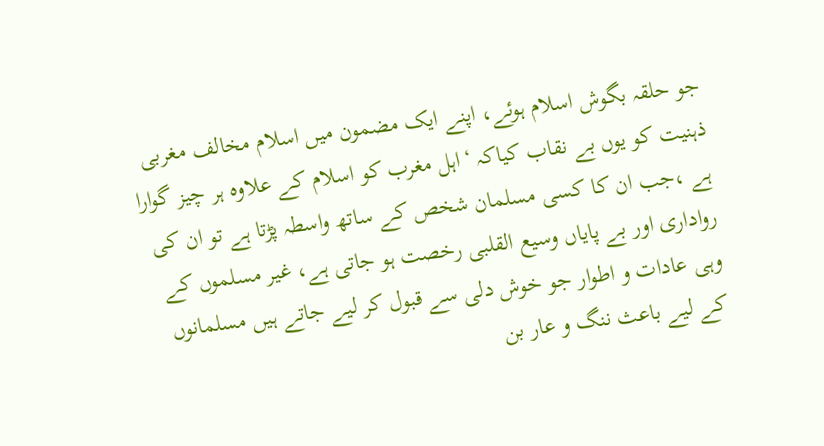جو حلقہ بگوش اسلام ہوئے، اپنے ایک مضمون میں اسلام مخالف مغربی ذہنیت کو یوں بے نقاب کیاکہ ‘اہل مغرب کو اسلام کے علاوہ ہر چیز گوارا ہے ،جب ان کا کسی مسلمان شخص کے ساتھ واسطہ پڑتا ہے تو ان کی رواداری اور بے پایاں وسیع القلبی رخصت ہو جاتی ہے، غیر مسلموں کے وہی عادات و اطوار جو خوش دلی سے قبول کر لیے جاتے ہیں مسلمانوں کے لیے باعث ننگ و عار بن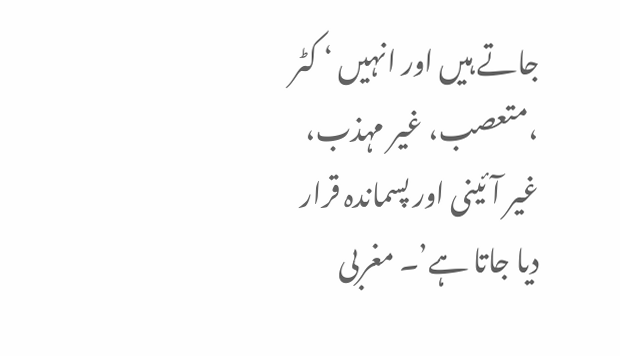جاتے ہیں اور انہیں ‘ کٹر ،متعصب، غیر مہذب، غیر آئینی اور پسماندہ قرار دیا جاتا ہے’۔ مغربی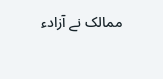ممالک نے آزادء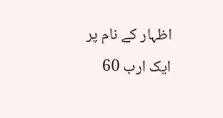اظہار کے نام پر ایک ارب 60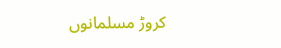کروڑ مسلمانوں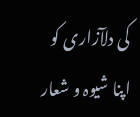کی دلآزاری کو اپنا شیوہ و شعار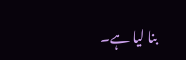بنا لیا ہے۔